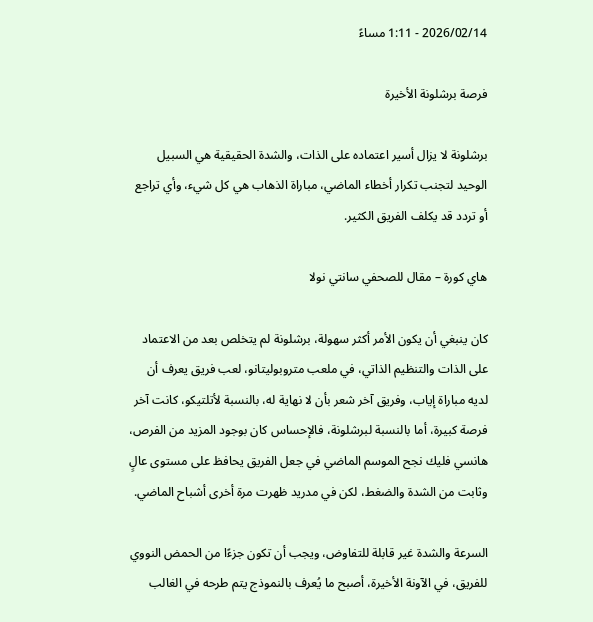2026/02/14 - 1:11 مساءً

فرصة برشلونة الأخيرة

برشلونة لا يزال أسير اعتماده على الذات، والشدة الحقيقية هي السبيل الوحيد لتجنب تكرار أخطاء الماضي، مباراة الذهاب هي كل شيء، وأي تراجع أو تردد قد يكلف الفريق الكثير.

هاي كورة – مقال للصحفي سانتي نولا

كان ينبغي أن يكون الأمر أكثر سهولة، برشلونة لم يتخلص بعد من الاعتماد على الذات والتنظيم الذاتي، في ملعب متروبوليتانو، لعب فريق يعرف أن لديه مباراة إياب، وفريق آخر شعر بأن لا نهاية له، بالنسبة لأتلتيكو، كانت آخر فرصة كبيرة، أما بالنسبة لبرشلونة، فالإحساس كان بوجود المزيد من الفرص، هانسي فليك نجح الموسم الماضي في جعل الفريق يحافظ على مستوى عالٍ وثابت من الشدة والضغط، لكن في مدريد ظهرت مرة أخرى أشباح الماضي.

السرعة والشدة غير قابلة للتفاوض، ويجب أن تكون جزءًا من الحمض النووي للفريق، في الآونة الأخيرة، أصبح ما يُعرف بالنموذج يتم طرحه في الغالب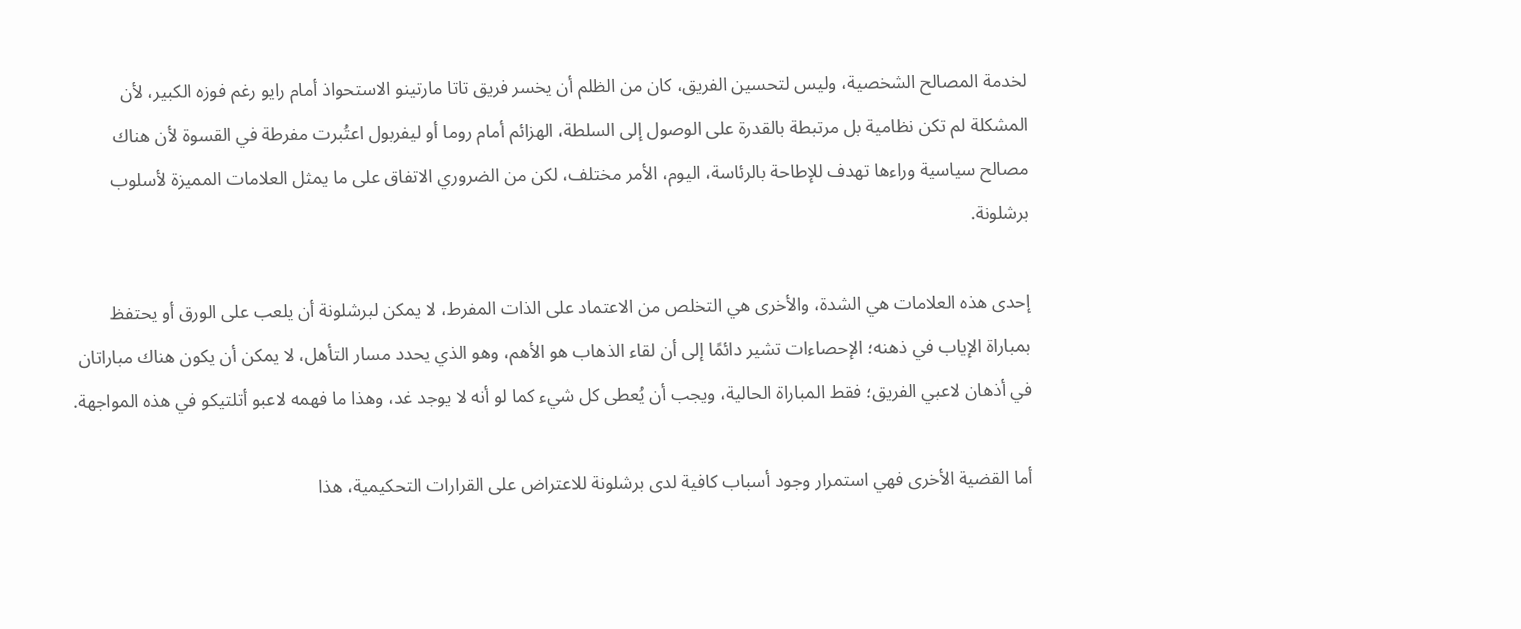لخدمة المصالح الشخصية، وليس لتحسين الفريق، كان من الظلم أن يخسر فريق تاتا مارتينو الاستحواذ أمام رايو رغم فوزه الكبير، لأن المشكلة لم تكن نظامية بل مرتبطة بالقدرة على الوصول إلى السلطة، الهزائم أمام روما أو ليفربول اعتُبرت مفرطة في القسوة لأن هناك مصالح سياسية وراءها تهدف للإطاحة بالرئاسة، اليوم، الأمر مختلف، لكن من الضروري الاتفاق على ما يمثل العلامات المميزة لأسلوب برشلونة.

إحدى هذه العلامات هي الشدة، والأخرى هي التخلص من الاعتماد على الذات المفرط، لا يمكن لبرشلونة أن يلعب على الورق أو يحتفظ بمباراة الإياب في ذهنه؛ الإحصاءات تشير دائمًا إلى أن لقاء الذهاب هو الأهم، وهو الذي يحدد مسار التأهل، لا يمكن أن يكون هناك مباراتان في أذهان لاعبي الفريق؛ فقط المباراة الحالية، ويجب أن يُعطى كل شيء كما لو أنه لا يوجد غد، وهذا ما فهمه لاعبو أتلتيكو في هذه المواجهة.

أما القضية الأخرى فهي استمرار وجود أسباب كافية لدى برشلونة للاعتراض على القرارات التحكيمية، هذا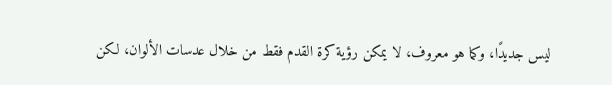ليس جديدًا، وكما هو معروف، لا يمكن رؤية كرة القدم فقط من خلال عدسات الألوان، لكن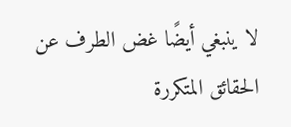لا ينبغي أيضًا غض الطرف عن الحقائق المتكررة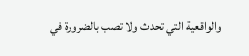والواقعية التي تحدث ولا تصب بالضرورة في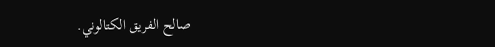صالح الفريق الكتالوني.